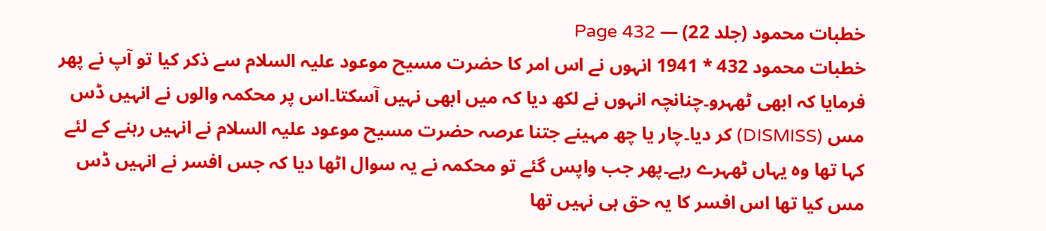خطبات محمود (جلد 22) — Page 432
خطبات محمود 432 * 1941 انہوں نے اس امر کا حضرت مسیح موعود علیہ السلام سے ذکر کیا تو آپ نے پھر فرمایا کہ ابھی ٹھہرو۔چنانچہ انہوں نے لکھ دیا کہ میں ابھی نہیں آسکتا۔اس پر محکمہ والوں نے انہیں ڈس مس (DISMISS) کر دیا۔چار یا چھ مہینے جتنا عرصہ حضرت مسیح موعود علیہ السلام نے انہیں رہنے کے لئے کہا تھا وہ یہاں ٹھہرے رہے۔پھر جب واپس گئے تو محکمہ نے یہ سوال اٹھا دیا کہ جس افسر نے انہیں ڈس مس کیا تھا اس افسر کا یہ حق ہی نہیں تھا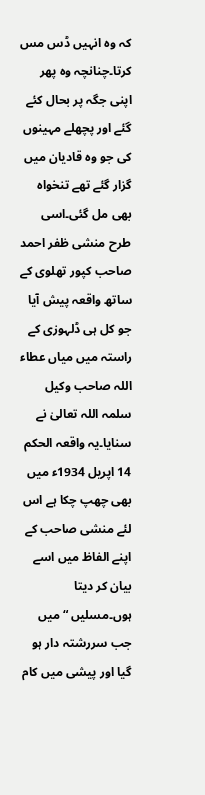کہ وہ انہیں ڈس مس کرتا۔چنانچہ وہ پھر اپنی جگہ پر بحال کئے گئے اور پچھلے مہینوں کی جو وہ قادیان میں گزار گئے تھے تنخواہ بھی مل گئی۔اسی طرح منشی ظفر احمد صاحب کپور تھلوی کے ساتھ واقعہ پیش آیا جو کل ہی ڈلہوزی کے راستہ میں میاں عطاء اللہ صاحب وکیل سلمہ اللہ تعالیٰ نے سنایا۔یہ واقعہ الحکم 14 اپریل 1934ء میں بھی چھپ چکا ہے اس لئے منشی صاحب کے اپنے الفاظ میں اسے بیان کر دیتا ہوں۔مسلیں “ میں جب سررشتہ دار ہو گیا اور پیشی میں کام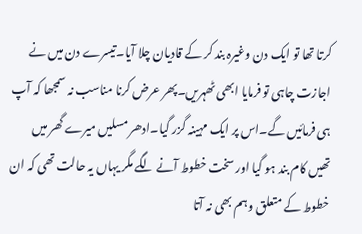کرتا تھا تو ایک دن وغیرہ بند کر کے قادیان چلا آیا۔تیسرے دن میں نے اجازت چاہی تو فرمایا ابھی ٹھہریں۔پھر عرض کرنا مناسب نہ سمجھا کہ آپ ہی فرمائیں گے۔اس پر ایک مہینہ گزر گیا۔ادھر مسلیں میرے گھر میں تھیں کام بند ہو گیا اور سخت خطوط آنے لگے مگر یہاں یہ حالت تھی کہ ان خطوط کے متعلق وہم بھی نہ آتا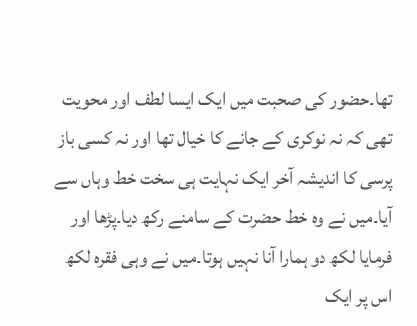تھا۔حضور کی صحبت میں ایک ایسا لطف اور محویت تھی کہ نہ نوکری کے جانے کا خیال تھا اور نہ کسی باز پرسی کا اندیشہ آخر ایک نہایت ہی سخت خط وہاں سے آیا۔میں نے وہ خط حضرت کے سامنے رکھ دیا۔پڑھا اور فرمایا لکھ دو ہمارا آنا نہیں ہوتا۔میں نے وہی فقرہ لکھ اس پر ایک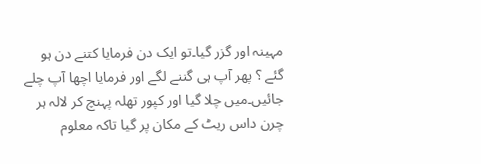مہینہ اور گزر گیا۔تو ایک دن فرمایا کتنے دن ہو گئے ؟ پھر آپ ہی گننے لگے اور فرمایا اچھا آپ چلے جائیں۔میں چلا گیا اور کپور تھلہ پہنچ کر لالہ ہر چرن داس ریٹ کے مکان پر گیا تاکہ معلوم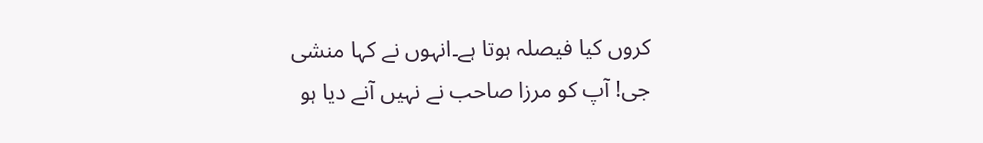کروں کیا فیصلہ ہوتا ہے۔انہوں نے کہا منشی جی! آپ کو مرزا صاحب نے نہیں آنے دیا ہو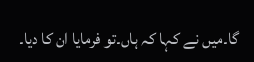گا۔میں نے کہا کہ ہاں۔تو فرمایا ان کا دیا۔